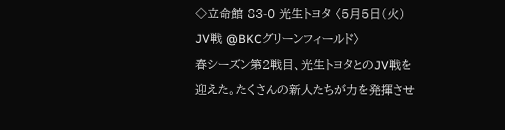◇立命館 83-0 光生トヨタ 〈5月5日(火) JV戦 @BKCグリーンフィールド〉
春シーズン第2戦目、光生トヨタとのJV戦を迎えた。たくさんの新人たちが力を発揮させ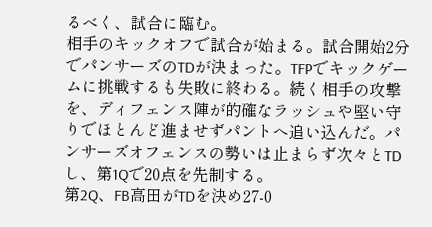るべく、試合に臨む。
相手のキックオフで試合が始まる。試合開始2分でパンサーズのTDが決まった。TFPでキックゲームに挑戦するも失敗に終わる。続く相手の攻撃を、ディフェンス陣が的確なラッシュや堅い守りでほとんど進ませずパントへ追い込んだ。パンサーズオフェンスの勢いは止まらず次々とTDし、第1Qで20点を先制する。
第2Q、FB高田がTDを決め27-0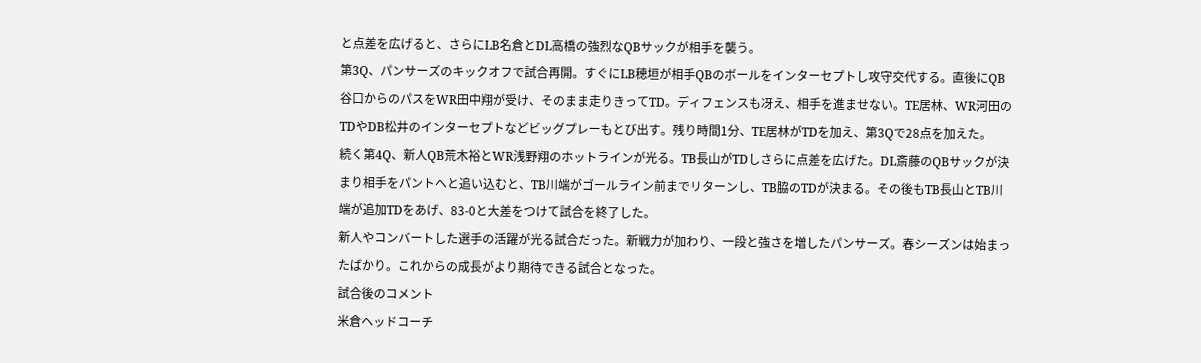と点差を広げると、さらにLB名倉とDL高橋の強烈なQBサックが相手を襲う。
第3Q、パンサーズのキックオフで試合再開。すぐにLB穂垣が相手QBのボールをインターセプトし攻守交代する。直後にQB谷口からのパスをWR田中翔が受け、そのまま走りきってTD。ディフェンスも冴え、相手を進ませない。TE居林、WR河田のTDやDB松井のインターセプトなどビッグプレーもとび出す。残り時間1分、TE居林がTDを加え、第3Qで28点を加えた。
続く第4Q、新人QB荒木裕とWR浅野翔のホットラインが光る。TB長山がTDしさらに点差を広げた。DL斎藤のQBサックが決まり相手をパントへと追い込むと、TB川端がゴールライン前までリターンし、TB脇のTDが決まる。その後もTB長山とTB川端が追加TDをあげ、83-0と大差をつけて試合を終了した。
新人やコンバートした選手の活躍が光る試合だった。新戦力が加わり、一段と強さを増したパンサーズ。春シーズンは始まったばかり。これからの成長がより期待できる試合となった。
試合後のコメント
米倉ヘッドコーチ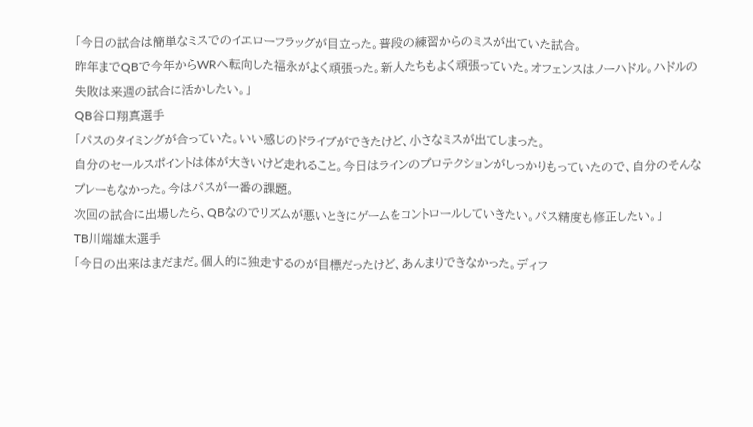「今日の試合は簡単なミスでのイエローフラッグが目立った。普段の練習からのミスが出ていた試合。
昨年までQBで今年からWRへ転向した福永がよく頑張った。新人たちもよく頑張っていた。オフェンスはノーハドル。ハドルの失敗は来週の試合に活かしたい。」
QB谷口翔真選手
「パスのタイミングが合っていた。いい感じのドライブができたけど、小さなミスが出てしまった。
自分のセールスポイントは体が大きいけど走れること。今日はラインのプロテクションがしっかりもっていたので、自分のそんなプレーもなかった。今はパスが一番の課題。
次回の試合に出場したら、QBなのでリズムが悪いときにゲームをコントロールしていきたい。パス精度も修正したい。」
TB川端雄太選手
「今日の出来はまだまだ。個人的に独走するのが目標だったけど、あんまりできなかった。ディフ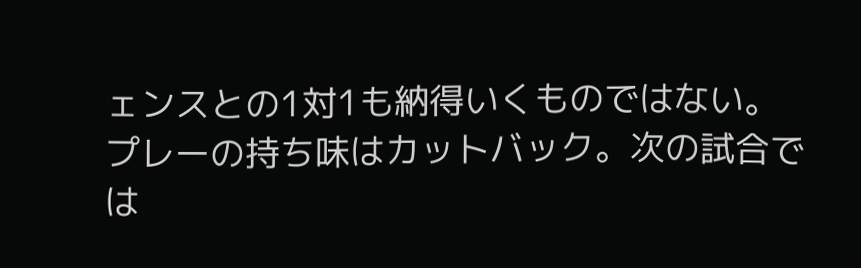ェンスとの1対1も納得いくものではない。
プレーの持ち味はカットバック。次の試合では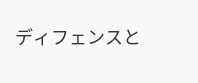ディフェンスと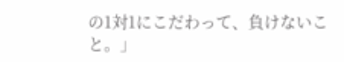の1対1にこだわって、負けないこと。」